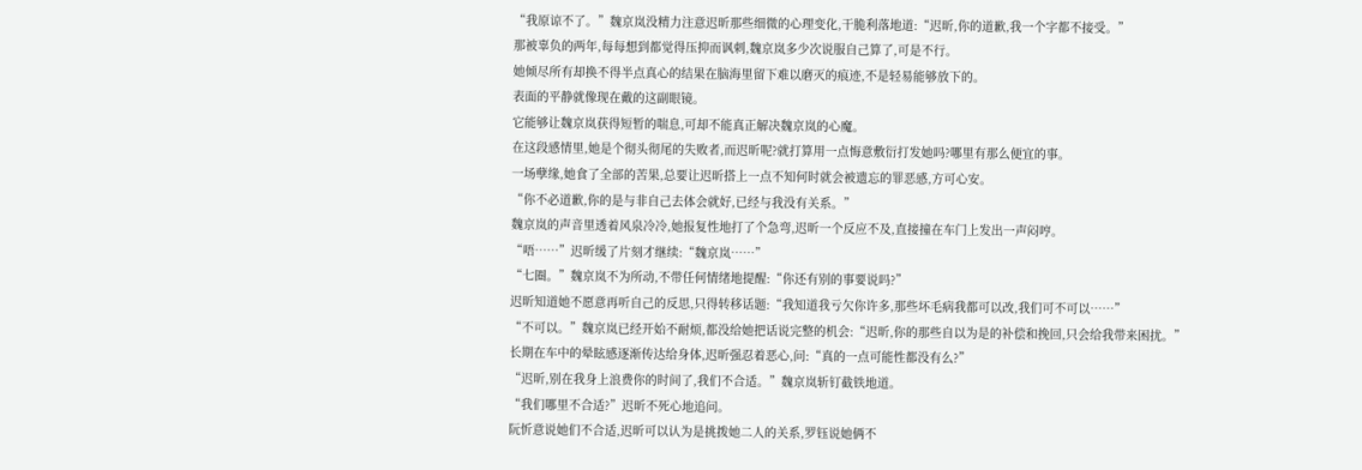“我原谅不了。”魏京岚没精力注意迟昕那些细微的心理变化,干脆利落地道:“迟昕,你的道歉,我一个字都不接受。”
那被辜负的两年,每每想到都觉得压抑而讽刺,魏京岚多少次说服自己算了,可是不行。
她倾尽所有却换不得半点真心的结果在脑海里留下难以磨灭的痕迹,不是轻易能够放下的。
表面的平静就像现在戴的这副眼镜。
它能够让魏京岚获得短暂的喘息,可却不能真正解决魏京岚的心魔。
在这段感情里,她是个彻头彻尾的失败者,而迟昕呢?就打算用一点悔意敷衍打发她吗?哪里有那么便宜的事。
一场孽缘,她食了全部的苦果,总要让迟昕搭上一点不知何时就会被遗忘的罪恶感,方可心安。
“你不必道歉,你的是与非自己去体会就好,已经与我没有关系。”
魏京岚的声音里透着风泉冷冷,她报复性地打了个急弯,迟昕一个反应不及,直接撞在车门上发出一声闷哼。
“唔……”迟昕缓了片刻才继续:“魏京岚……”
“七圈。”魏京岚不为所动,不带任何情绪地提醒:“你还有别的事要说吗?”
迟昕知道她不愿意再听自己的反思,只得转移话题:“我知道我亏欠你许多,那些坏毛病我都可以改,我们可不可以……”
“不可以。”魏京岚已经开始不耐烦,都没给她把话说完整的机会:“迟昕,你的那些自以为是的补偿和挽回,只会给我带来困扰。”
长期在车中的晕眩感逐渐传达给身体,迟昕强忍着恶心,问:“真的一点可能性都没有么?”
“迟昕,别在我身上浪费你的时间了,我们不合适。”魏京岚斩钉截铁地道。
“我们哪里不合适?”迟昕不死心地追问。
阮忻意说她们不合适,迟昕可以认为是挑拨她二人的关系,罗钰说她俩不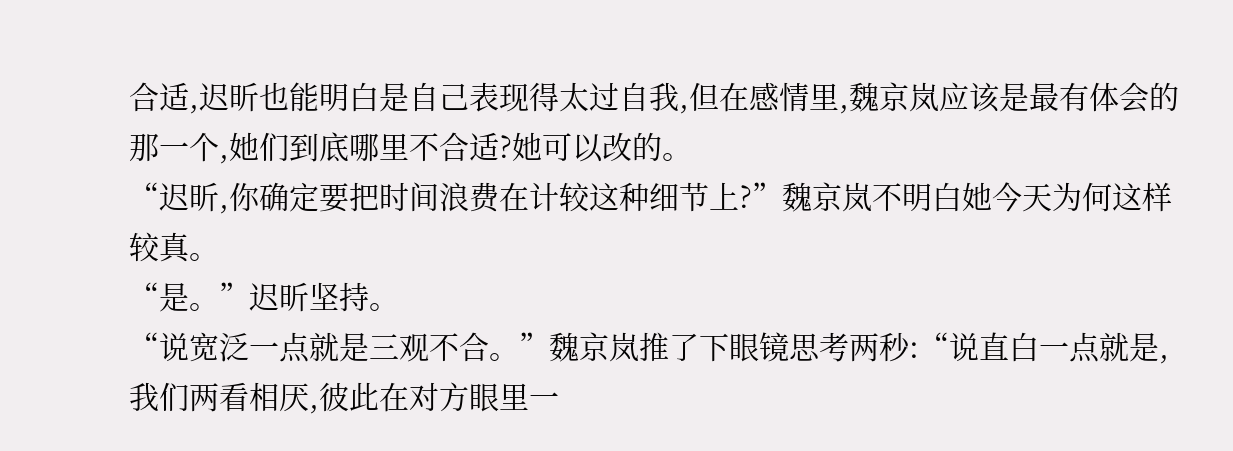合适,迟昕也能明白是自己表现得太过自我,但在感情里,魏京岚应该是最有体会的那一个,她们到底哪里不合适?她可以改的。
“迟昕,你确定要把时间浪费在计较这种细节上?”魏京岚不明白她今天为何这样较真。
“是。”迟昕坚持。
“说宽泛一点就是三观不合。”魏京岚推了下眼镜思考两秒:“说直白一点就是,我们两看相厌,彼此在对方眼里一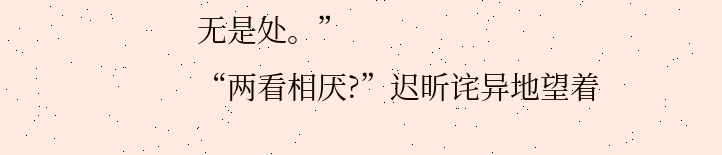无是处。”
“两看相厌?”迟昕诧异地望着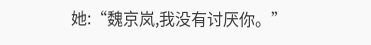她:“魏京岚,我没有讨厌你。”